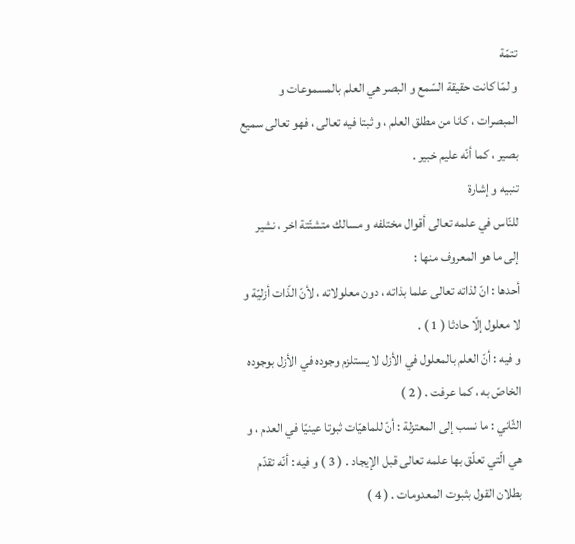تتمّة
و لمّا كانت حقيقة السّمع و البصر هي العلم بالمسموعات و المبصرات ، كانا من مطلق العلم ، و ثبتا فيه تعالى ، فهو تعالى سميع بصير ، كما أنّه عليم خبير .
تنبيه و إشارة
للنّاس في علمه تعالى أقوال مختلفه و مسالك متشتّتة اخر ، نشير إلى ما هو المعروف منها :
أحدها : انّ لذاته تعالى علما بذاته ، دون معلولاته ، لأنّ الذّات أزليّة و لا معلول إلّا حادثا ( 1 ) .
و فيه : أنّ العلم بالمعلول في الأزل لا يستلزم وجوده في الأزل بوجوده الخاصّ به ، كما عرفت . ( 2 )
الثّاني : ما نسب إلى المعتزلة : أنّ للماهيّات ثبوتا عينيّا في العدم ، و هي الّتي تعلّق بها علمه تعالى قبل الإيجاد . ( 3 ) و فيه : أنّه تقدّم بطلان القول بثبوت المعدومات . ( 4 )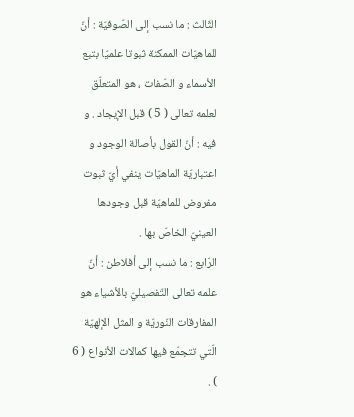الثّالث : ما نسب إلى الصّوفيّة : أنّ للماهيّات الممكنة ثبوتا علميّا بتبع الأسماء و الصّفات ، هو المتعلّق لعلمه تعالى ( 5 ) قبل الإيجاد . و فيه : أنّ القول بأصالة الوجود و اعتباريّة الماهيّات ينفي أيّ ثبوت مفروض للماهيّة قبل وجودها العينيّ الخاصّ بها .
الرّابع : ما نسب إلى أفلاطن : أنّ علمه تعالى التّفصيليّ بالأشياء هو المفارقات النّوريّة و المثل الإلهيّة الّتي تتجمّع فيها كمالات الأنواع ( 6 ) .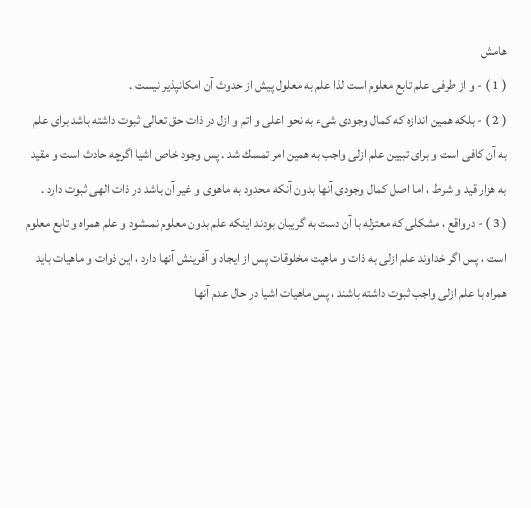هامش
( 1 ) - و از طرفى علم تابع معلوم است لذا علم به معلول پيش از حدوث آن امكانپذير نيست .
( 2 ) - بلكه همين اندازه كه كمال وجودى شىء به نحو اعلى و اتم و ازل در ذات حق تعالى ثبوت داشته باشد براى علم به آن كافى است و براى تبيين علم ازلى واجب به همين امر تمسك شد . پس وجود خاص اشيا اگرچه حادث است و مقيد به هزار قيد و شرط ، اما اصل كمال وجودى آنها بدون آنكه محدود به ماهوى و غير آن باشد در ذات الهى ثبوت دارد .
( 3 ) - درواقع ، مشكلى كه معتزله با آن دست به گريبان بودند اينكه علم بدون معلوم نمىشود و علم همراه و تابع معلوم است ، پس اگر خداوند علم ازلى به ذات و ماهيت مخلوقات پس از ايجاد و آفرينش آنها دارد ، اين ذوات و ماهيات بايد همراه با علم ازلى واجب ثبوت داشته باشند ، پس ماهيات اشيا در حال عدم آنها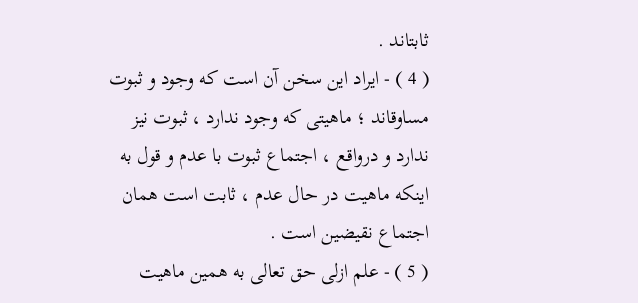ثابتاند .
( 4 ) - ايراد اين سخن آن است كه وجود و ثبوت مساوقاند ؛ ماهيتى كه وجود ندارد ، ثبوت نيز ندارد و درواقع ، اجتماع ثبوت با عدم و قول به اينكه ماهيت در حال عدم ، ثابت است همان اجتماع نقيضين است .
( 5 ) - علم ازلى حق تعالى به همين ماهيت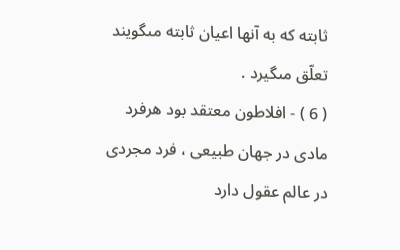ثابته كه به آنها اعيان ثابته مىگويند تعلّق مىگيرد .
( 6 ) - افلاطون معتقد بود هرفرد مادى در جهان طبيعى ، فرد مجردى در عالم عقول دارد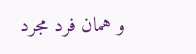و همان فرد مجرد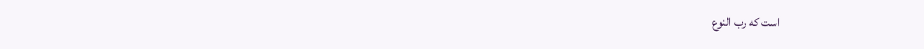است كه رب النوع